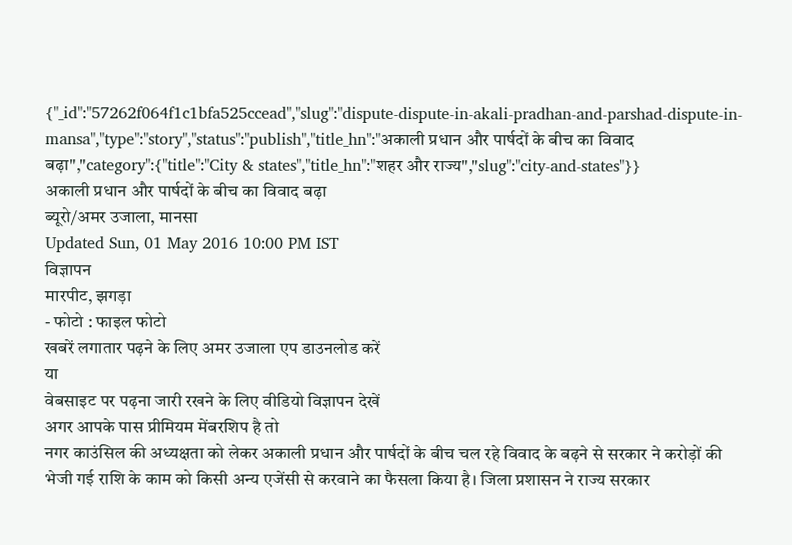{"_id":"57262f064f1c1bfa525ccead","slug":"dispute-dispute-in-akali-pradhan-and-parshad-dispute-in-mansa","type":"story","status":"publish","title_hn":"अकाली प्रधान और पार्षदों के बीच का विवाद बढ़ा","category":{"title":"City & states","title_hn":"शहर और राज्य","slug":"city-and-states"}}
अकाली प्रधान और पार्षदों के बीच का विवाद बढ़ा
ब्यूरो/अमर उजाला, मानसा
Updated Sun, 01 May 2016 10:00 PM IST
विज्ञापन
मारपीट, झगड़ा
- फोटो : फाइल फोटो
खबरें लगातार पढ़ने के लिए अमर उजाला एप डाउनलोड करें
या
वेबसाइट पर पढ़ना जारी रखने के लिए वीडियो विज्ञापन देखें
अगर आपके पास प्रीमियम मेंबरशिप है तो
नगर काउंसिल की अध्यक्षता को लेकर अकाली प्रधान और पार्षदों के बीच चल रहे विवाद के बढ़ने से सरकार ने करोड़ों की भेजी गई राशि के काम को किसी अन्य एजेंसी से करवाने का फैसला किया है। जिला प्रशासन ने राज्य सरकार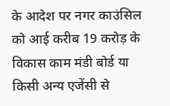के आदेश पर नगर काउंसिल को आई करीब 19 करोड़ के विकास काम मंडी बोर्ड या किसी अन्य एजेंसी से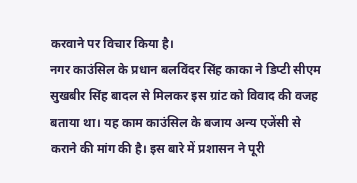करवाने पर विचार किया है।
नगर काउंसिल के प्रधान बलविंदर सिंह काका ने डिप्टी सीएम सुखबीर सिंह बादल से मिलकर इस ग्रांट को विवाद की वजह बताया था। यह काम काउंसिल के बजाय अन्य एजेंसी से कराने की मांग की है। इस बारे में प्रशासन ने पूरी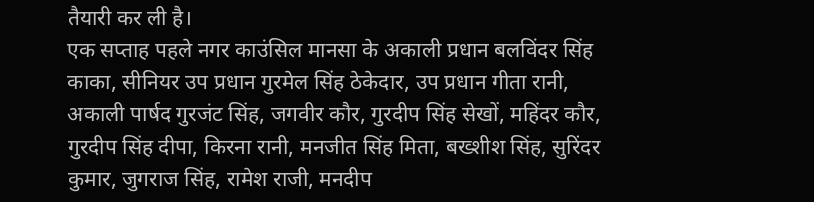तैयारी कर ली है।
एक सप्ताह पहले नगर काउंसिल मानसा के अकाली प्रधान बलविंदर सिंह काका, सीनियर उप प्रधान गुरमेल सिंह ठेकेदार, उप प्रधान गीता रानी, अकाली पार्षद गुरजंट सिंह, जगवीर कौर, गुरदीप सिंह सेखों, महिंदर कौर, गुरदीप सिंह दीपा, किरना रानी, मनजीत सिंह मिता, बख्शीश सिंह, सुरिंदर कुमार, जुगराज सिंह, रामेश राजी, मनदीप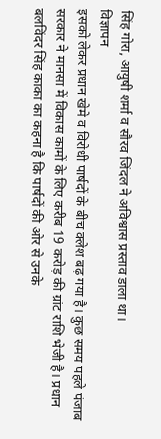सिंह गोरा, आयुषी शर्मा व सौरव जिंदल ने अविश्वास प्रस्ताव डाला था।
विज्ञापन
इसको लेकर प्रधान खेमे व विरोधी पार्षदों के बीच क्लेश बढ़ गया है। कुछ समय पहले पंजाब सरकार ने मानसा में विकास कामों के लिए करीब 19 करोड़ की ग्रांट राशि भेजी है। प्रधान बलविंदर सिंह काका का कहना है कि पार्षदों की ओर से उनके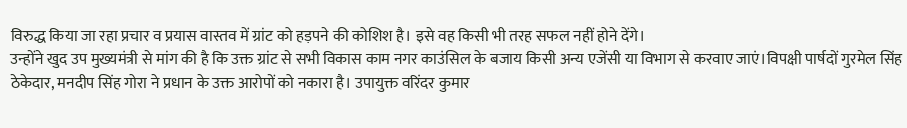विरुद्ध किया जा रहा प्रचार व प्रयास वास्तव में ग्रांट को हड़पने की कोशिश है। इसे वह किसी भी तरह सफल नहीं होने देंगे।
उन्होंने खुद उप मुख्यमंत्री से मांग की है कि उक्त ग्रांट से सभी विकास काम नगर काउंसिल के बजाय किसी अन्य एजेंसी या विभाग से करवाए जाएं।विपक्षी पार्षदों गुरमेल सिंह ठेकेदार, मनदीप सिंह गोरा ने प्रधान के उक्त आरोपों को नकारा है। उपायुक्त वरिंदर कुमार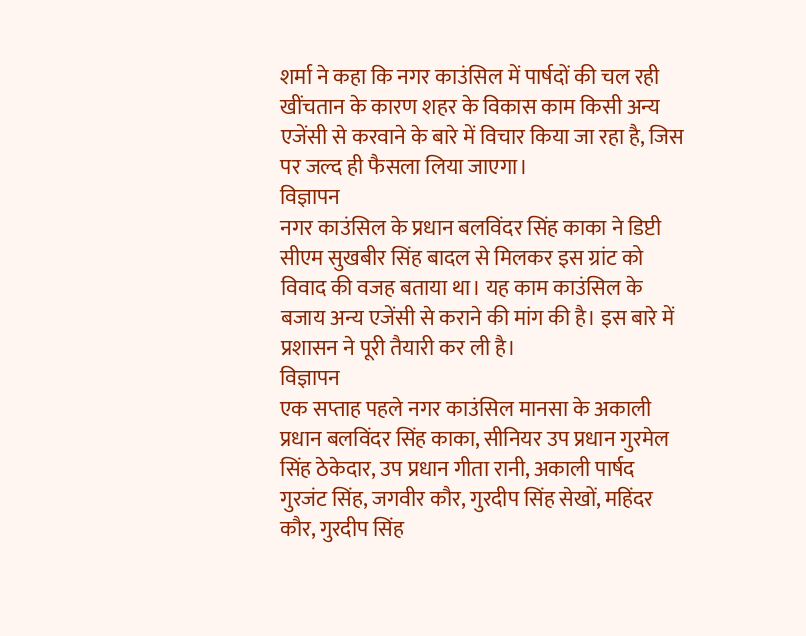शर्मा ने कहा कि नगर काउंसिल में पार्षदों की चल रही खींचतान के कारण शहर के विकास काम किसी अन्य एजेंसी से करवाने के बारे में विचार किया जा रहा है, जिस पर जल्द ही फैसला लिया जाएगा।
विज्ञापन
नगर काउंसिल के प्रधान बलविंदर सिंह काका ने डिप्टी सीएम सुखबीर सिंह बादल से मिलकर इस ग्रांट को विवाद की वजह बताया था। यह काम काउंसिल के बजाय अन्य एजेंसी से कराने की मांग की है। इस बारे में प्रशासन ने पूरी तैयारी कर ली है।
विज्ञापन
एक सप्ताह पहले नगर काउंसिल मानसा के अकाली प्रधान बलविंदर सिंह काका, सीनियर उप प्रधान गुरमेल सिंह ठेकेदार, उप प्रधान गीता रानी, अकाली पार्षद गुरजंट सिंह, जगवीर कौर, गुरदीप सिंह सेखों, महिंदर कौर, गुरदीप सिंह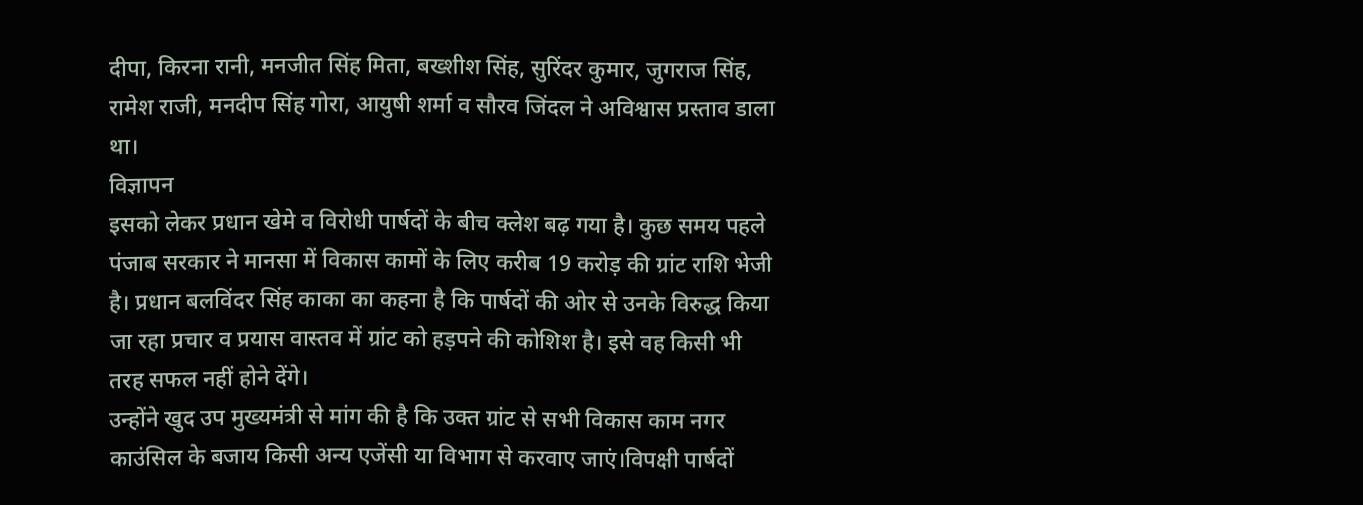दीपा, किरना रानी, मनजीत सिंह मिता, बख्शीश सिंह, सुरिंदर कुमार, जुगराज सिंह, रामेश राजी, मनदीप सिंह गोरा, आयुषी शर्मा व सौरव जिंदल ने अविश्वास प्रस्ताव डाला था।
विज्ञापन
इसको लेकर प्रधान खेमे व विरोधी पार्षदों के बीच क्लेश बढ़ गया है। कुछ समय पहले पंजाब सरकार ने मानसा में विकास कामों के लिए करीब 19 करोड़ की ग्रांट राशि भेजी है। प्रधान बलविंदर सिंह काका का कहना है कि पार्षदों की ओर से उनके विरुद्ध किया जा रहा प्रचार व प्रयास वास्तव में ग्रांट को हड़पने की कोशिश है। इसे वह किसी भी तरह सफल नहीं होने देंगे।
उन्होंने खुद उप मुख्यमंत्री से मांग की है कि उक्त ग्रांट से सभी विकास काम नगर काउंसिल के बजाय किसी अन्य एजेंसी या विभाग से करवाए जाएं।विपक्षी पार्षदों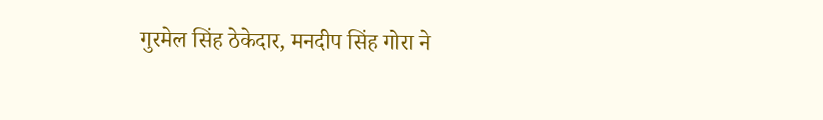गुरमेल सिंह ठेकेदार, मनदीप सिंह गोरा ने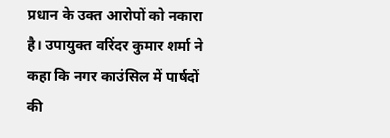प्रधान के उक्त आरोपों को नकारा है। उपायुक्त वरिंदर कुमार शर्मा ने कहा कि नगर काउंसिल में पार्षदों की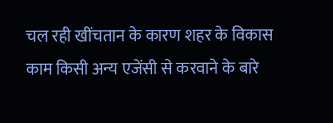चल रही खींचतान के कारण शहर के विकास काम किसी अन्य एजेंसी से करवाने के बारे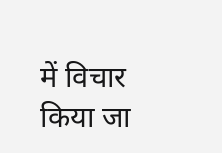में विचार किया जा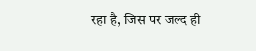रहा है, जिस पर जल्द ही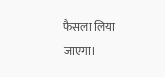फैसला लिया जाएगा।